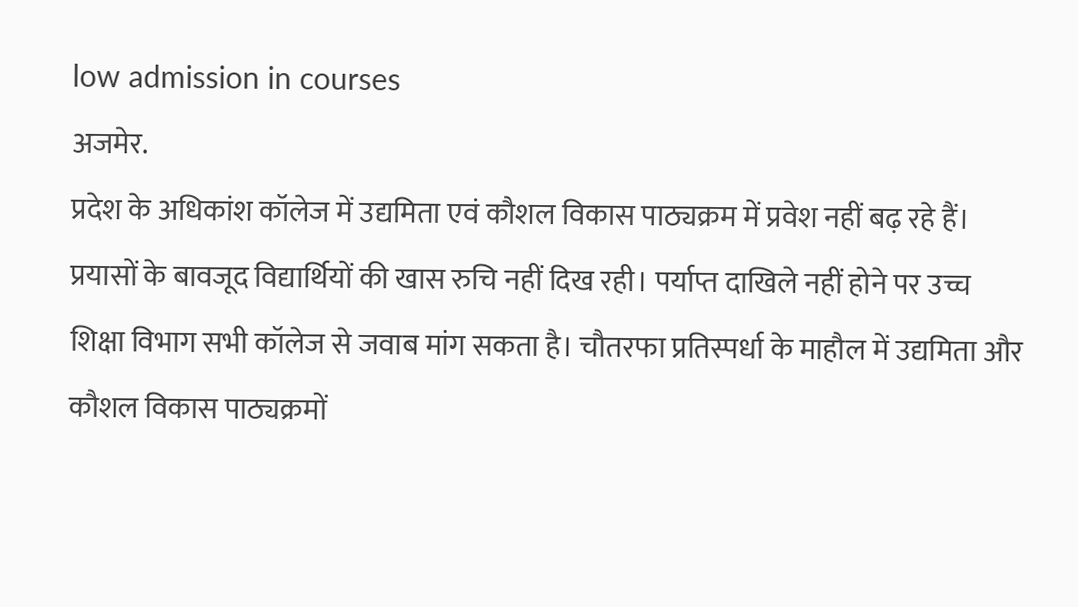low admission in courses
अजमेर.
प्रदेश के अधिकांश कॉलेज में उद्यमिता एवं कौशल विकास पाठ्यक्रम में प्रवेश नहीं बढ़ रहे हैं। प्रयासों के बावजूद विद्यार्थियों की खास रुचि नहीं दिख रही। पर्याप्त दाखिले नहीं होने पर उच्च शिक्षा विभाग सभी कॉलेज से जवाब मांग सकता है। चौतरफा प्रतिस्पर्धा के माहौल में उद्यमिता और कौशल विकास पाठ्यक्रमों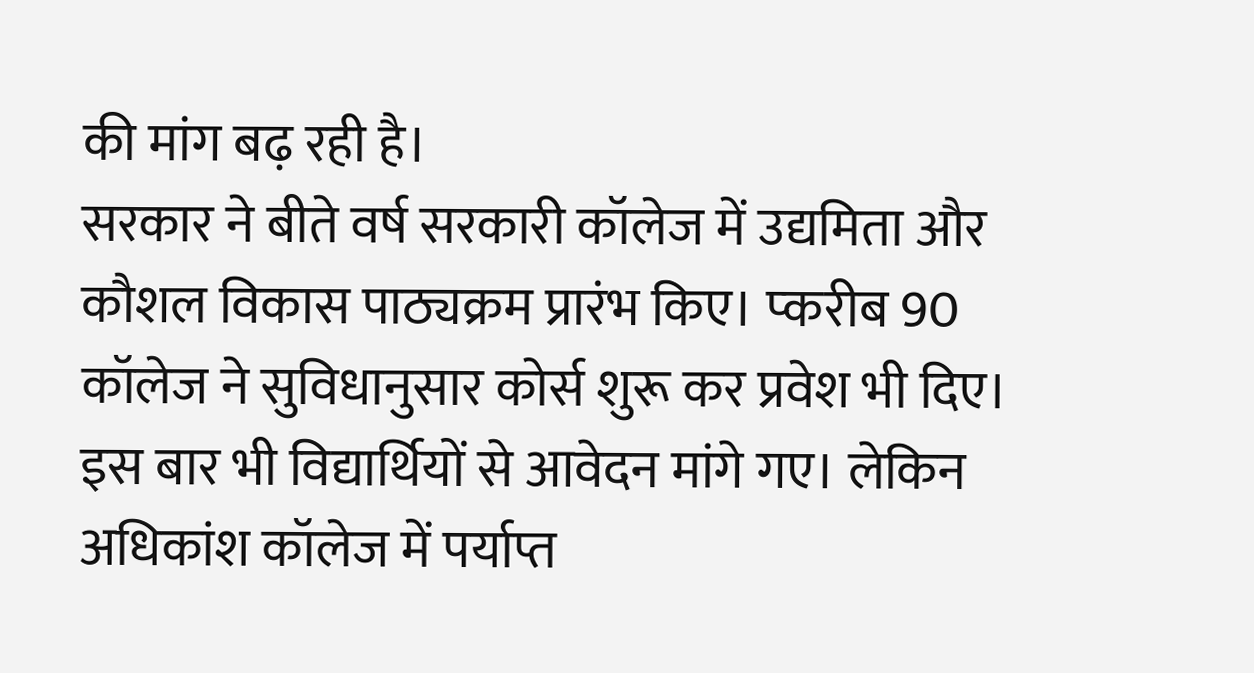की मांग बढ़ रही है।
सरकार ने बीते वर्ष सरकारी कॉलेज में उद्यमिता और कौशल विकास पाठ्यक्रम प्रारंभ किए। प्करीब 90 कॉलेज ने सुविधानुसार कोर्स शुरू कर प्रवेश भी दिए। इस बार भी विद्यार्थियों से आवेदन मांगे गए। लेकिन अधिकांश कॉलेज में पर्याप्त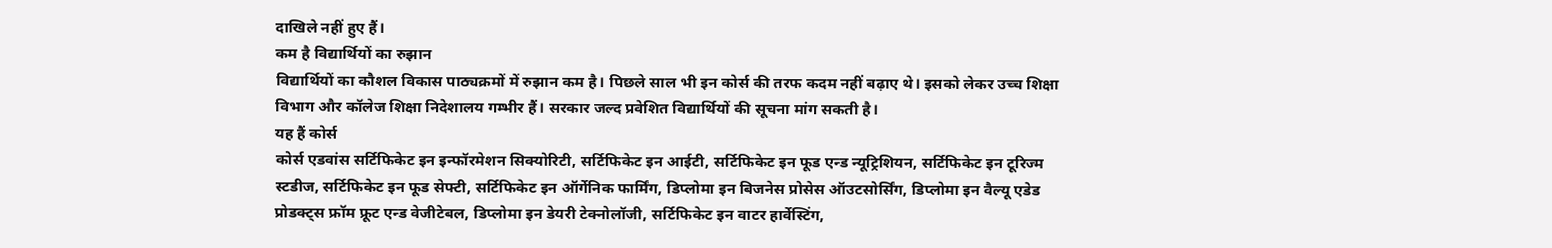दाखिले नहीं हुए हैं।
कम है विद्यार्थियों का रुझान
विद्यार्थियों का कौशल विकास पाठ्यक्रमों में रुझान कम है। पिछले साल भी इन कोर्स की तरफ कदम नहीं बढ़ाए थे। इसको लेकर उच्च शिक्षा विभाग और कॉलेज शिक्षा निदेशालय गम्भीर हैं। सरकार जल्द प्रवेशित विद्यार्थियों की सूचना मांग सकती है।
यह हैं कोर्स
कोर्स एडवांस सर्टिफिकेट इन इन्फॉरमेशन सिक्योरिटी, सर्टिफिकेट इन आईटी, सर्टिफिकेट इन फूड एन्ड न्यूट्रिशियन, सर्टिफिकेट इन टूरिज्म स्टडीज, सर्टिफिकेट इन फूड सेफ्टी, सर्टिफिकेट इन ऑर्गेनिक फार्मिंग, डिप्लोमा इन बिजनेस प्रोसेस ऑउटसोर्सिंग, डिप्लोमा इन वैल्यू एडेड प्रोडक्ट्स फ्रॉम फ्रूट एन्ड वेजीटेबल, डिप्लोमा इन डेयरी टेक्नोलॉजी, सर्टिफिकेट इन वाटर हार्वेस्टिंग,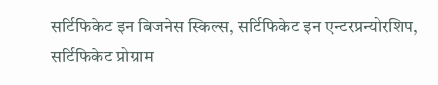सर्टिफिकेट इन बिजनेस स्किल्स, सर्टिफिकेट इन एन्टरप्रन्योरशिप, सर्टिफिकेट प्रोग्राम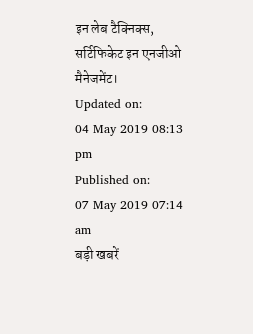इन लेब टैक्निक्स, सर्टिफिकेट इन एनजीओ मैनेजमेंट।
Updated on:
04 May 2019 08:13 pm
Published on:
07 May 2019 07:14 am
बड़ी खबरें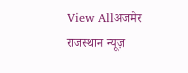View Allअजमेर
राजस्थान न्यूज़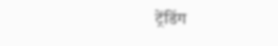ट्रेंडिंग